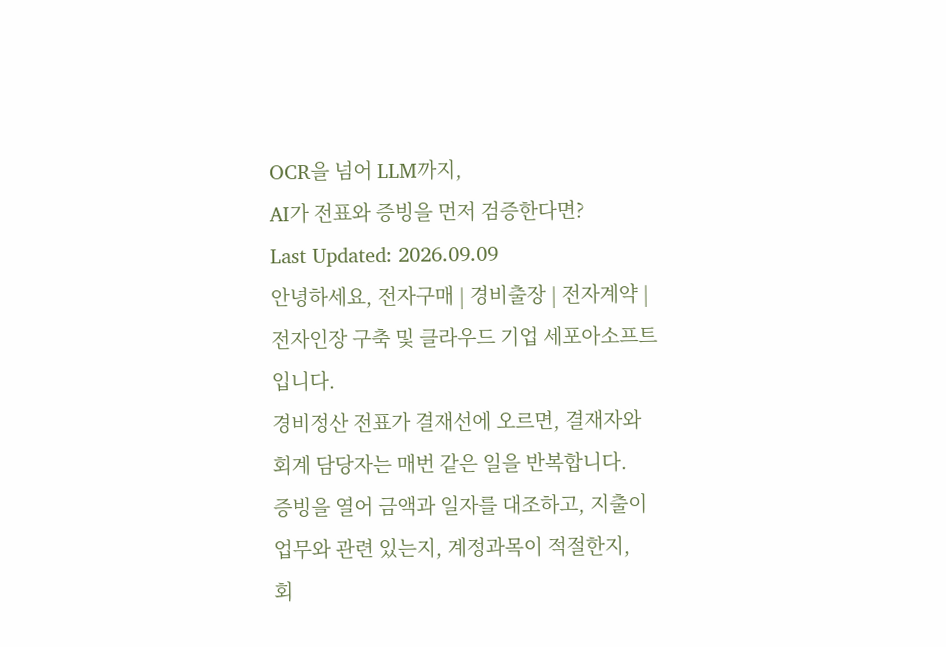OCR을 넘어 LLM까지,
AI가 전표와 증빙을 먼저 검증한다면?
Last Updated: 2026.09.09
안녕하세요, 전자구매 | 경비출장 | 전자계약 | 전자인장 구축 및 클라우드 기업 세포아소프트 입니다.
경비정산 전표가 결재선에 오르면, 결재자와 회계 담당자는 매번 같은 일을 반복합니다.
증빙을 열어 금액과 일자를 대조하고, 지출이 업무와 관련 있는지, 계정과목이 적절한지,
회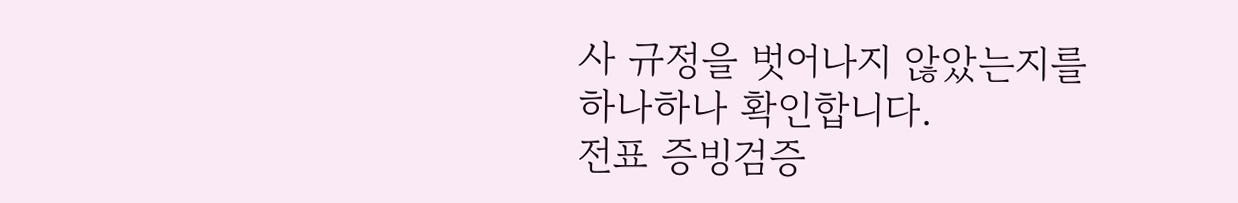사 규정을 벗어나지 않았는지를 하나하나 확인합니다.
전표 증빙검증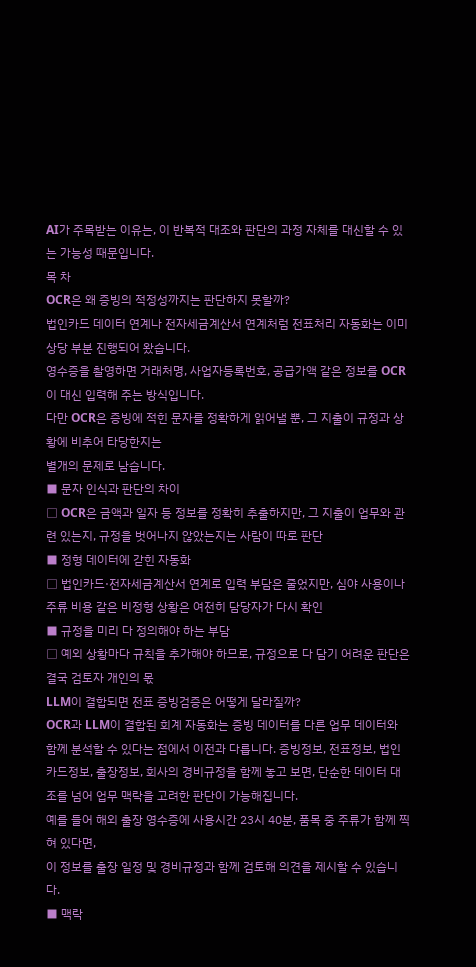AI가 주목받는 이유는, 이 반복적 대조와 판단의 과정 자체를 대신할 수 있는 가능성 때문입니다.
목 차
OCR은 왜 증빙의 적정성까지는 판단하지 못할까?
법인카드 데이터 연계나 전자세금계산서 연계처럼 전표처리 자동화는 이미 상당 부분 진행되어 왔습니다.
영수증을 촬영하면 거래처명, 사업자등록번호, 공급가액 같은 정보를 OCR이 대신 입력해 주는 방식입니다.
다만 OCR은 증빙에 적힌 문자를 정확하게 읽어낼 뿐, 그 지출이 규정과 상황에 비추어 타당한지는
별개의 문제로 남습니다.
■ 문자 인식과 판단의 차이
□ OCR은 금액과 일자 등 정보를 정확히 추출하지만, 그 지출이 업무와 관련 있는지, 규정을 벗어나지 않았는지는 사람이 따로 판단
■ 정형 데이터에 갇힌 자동화
□ 법인카드·전자세금계산서 연계로 입력 부담은 줄었지만, 심야 사용이나 주류 비용 같은 비정형 상황은 여전히 담당자가 다시 확인
■ 규정을 미리 다 정의해야 하는 부담
□ 예외 상황마다 규칙을 추가해야 하므로, 규정으로 다 담기 어려운 판단은 결국 검토자 개인의 몫
LLM이 결합되면 전표 증빙검증은 어떻게 달라질까?
OCR과 LLM이 결합된 회계 자동화는 증빙 데이터를 다른 업무 데이터와 함께 분석할 수 있다는 점에서 이전과 다릅니다. 증빙정보, 전표정보, 법인카드정보, 출장정보, 회사의 경비규정을 함께 놓고 보면, 단순한 데이터 대조를 넘어 업무 맥락을 고려한 판단이 가능해집니다.
예를 들어 해외 출장 영수증에 사용시간 23시 40분, 품목 중 주류가 함께 찍혀 있다면,
이 정보를 출장 일정 및 경비규정과 함께 검토해 의견을 제시할 수 있습니다.
■ 맥락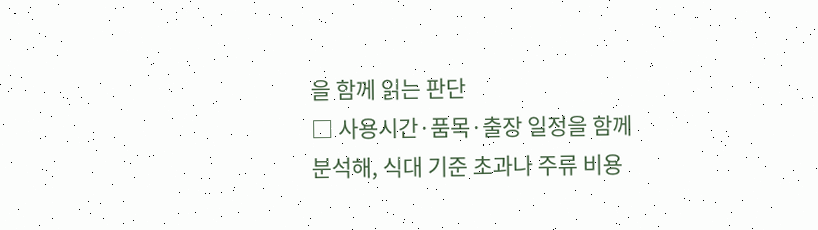을 함께 읽는 판단
□ 사용시간·품목·출장 일정을 함께 분석해, 식대 기준 초과나 주류 비용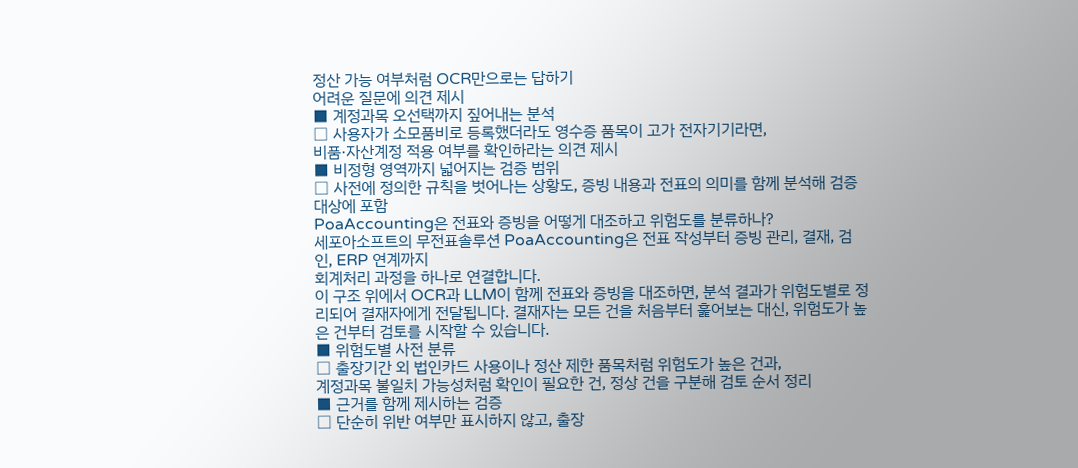정산 가능 여부처럼 OCR만으로는 답하기
어려운 질문에 의견 제시
■ 계정과목 오선택까지 짚어내는 분석
□ 사용자가 소모품비로 등록했더라도 영수증 품목이 고가 전자기기라면,
비품·자산계정 적용 여부를 확인하라는 의견 제시
■ 비정형 영역까지 넓어지는 검증 범위
□ 사전에 정의한 규칙을 벗어나는 상황도, 증빙 내용과 전표의 의미를 함께 분석해 검증 대상에 포함
PoaAccounting은 전표와 증빙을 어떻게 대조하고 위험도를 분류하나?
세포아소프트의 무전표솔루션 PoaAccounting은 전표 작성부터 증빙 관리, 결재, 검인, ERP 연계까지
회계처리 과정을 하나로 연결합니다.
이 구조 위에서 OCR과 LLM이 함께 전표와 증빙을 대조하면, 분석 결과가 위험도별로 정리되어 결재자에게 전달됩니다. 결재자는 모든 건을 처음부터 훑어보는 대신, 위험도가 높은 건부터 검토를 시작할 수 있습니다.
■ 위험도별 사전 분류
□ 출장기간 외 법인카드 사용이나 정산 제한 품목처럼 위험도가 높은 건과,
계정과목 불일치 가능성처럼 확인이 필요한 건, 정상 건을 구분해 검토 순서 정리
■ 근거를 함께 제시하는 검증
□ 단순히 위반 여부만 표시하지 않고, 출장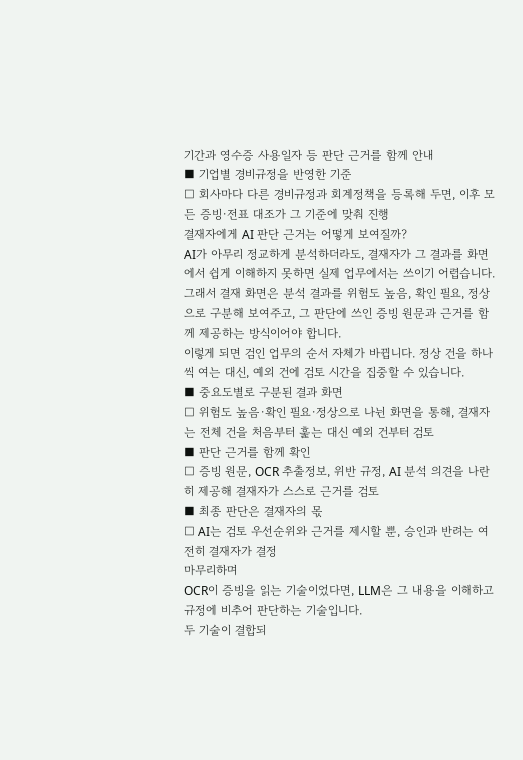기간과 영수증 사용일자 등 판단 근거를 함께 안내
■ 기업별 경비규정을 반영한 기준
□ 회사마다 다른 경비규정과 회계정책을 등록해 두면, 이후 모든 증빙·전표 대조가 그 기준에 맞춰 진행
결재자에게 AI 판단 근거는 어떻게 보여질까?
AI가 아무리 정교하게 분석하더라도, 결재자가 그 결과를 화면에서 쉽게 이해하지 못하면 실제 업무에서는 쓰이기 어렵습니다. 그래서 결재 화면은 분석 결과를 위험도 높음, 확인 필요, 정상으로 구분해 보여주고, 그 판단에 쓰인 증빙 원문과 근거를 함께 제공하는 방식이어야 합니다.
이렇게 되면 검인 업무의 순서 자체가 바뀝니다. 정상 건을 하나씩 여는 대신, 예외 건에 검토 시간을 집중할 수 있습니다.
■ 중요도별로 구분된 결과 화면
□ 위험도 높음·확인 필요·정상으로 나뉜 화면을 통해, 결재자는 전체 건을 처음부터 훑는 대신 예외 건부터 검토
■ 판단 근거를 함께 확인
□ 증빙 원문, OCR 추출정보, 위반 규정, AI 분석 의견을 나란히 제공해 결재자가 스스로 근거를 검토
■ 최종 판단은 결재자의 몫
□ AI는 검토 우선순위와 근거를 제시할 뿐, 승인과 반려는 여전히 결재자가 결정
마무리하며
OCR이 증빙을 읽는 기술이었다면, LLM은 그 내용을 이해하고 규정에 비추어 판단하는 기술입니다.
두 기술이 결합되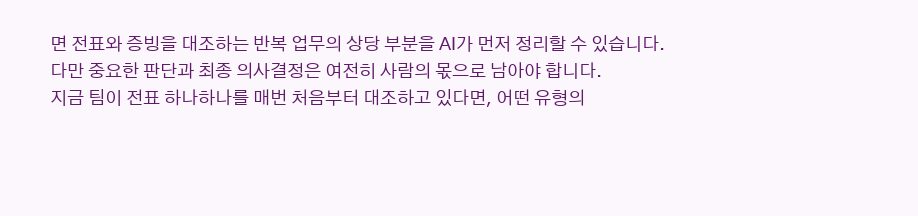면 전표와 증빙을 대조하는 반복 업무의 상당 부분을 AI가 먼저 정리할 수 있습니다.
다만 중요한 판단과 최종 의사결정은 여전히 사람의 몫으로 남아야 합니다.
지금 팀이 전표 하나하나를 매번 처음부터 대조하고 있다면, 어떤 유형의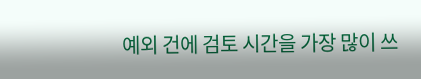예외 건에 검토 시간을 가장 많이 쓰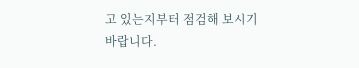고 있는지부터 점검해 보시기 바랍니다.